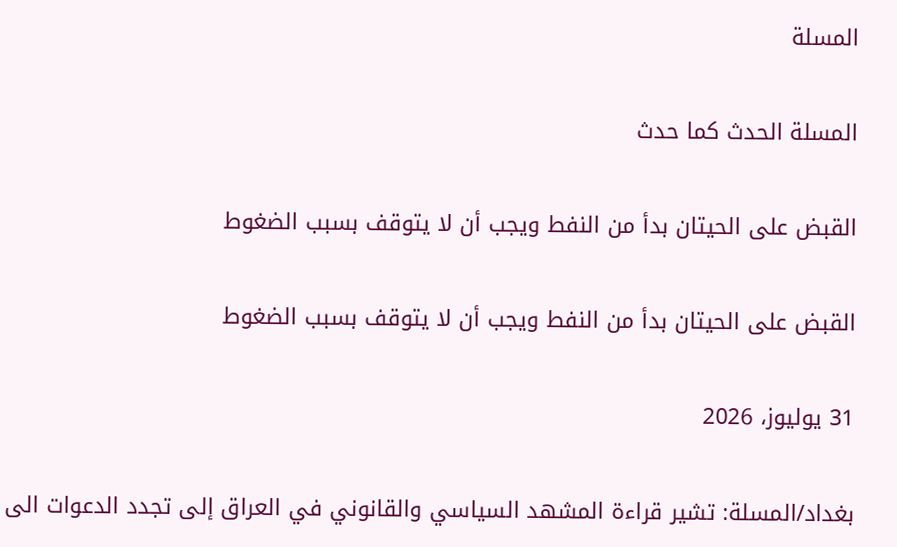المسلة

المسلة الحدث كما حدث

القبض على الحيتان بدأ من النفط ويجب أن لا يتوقف بسبب الضغوط

القبض على الحيتان بدأ من النفط ويجب أن لا يتوقف بسبب الضغوط

31 يوليوز، 2026

بغداد/المسلة: تشير قراءة المشهد السياسي والقانوني في العراق إلى تجدد الدعوات الى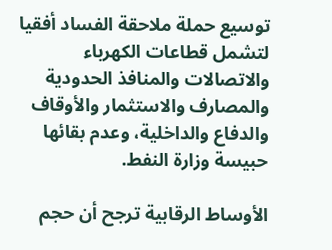توسيع حملة ملاحقة الفساد أفقيا لتشمل قطاعات الكهرباء والاتصالات والمنافذ الحدودية والمصارف والاستثمار والأوقاف والدفاع والداخلية، وعدم بقائها حبيسة وزارة النفط.

الأوساط الرقابية ترجح أن حجم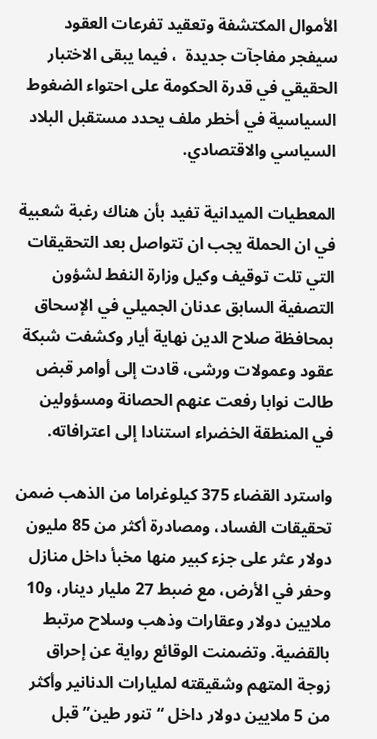الأموال المكتشفة وتعقيد تفرعات العقود سيفجر مفاجآت جديدة  ، فيما يبقى الاختبار الحقيقي في قدرة الحكومة على احتواء الضغوط السياسية في أخطر ملف يحدد مستقبل البلاد السياسي والاقتصادي.

المعطيات الميدانية تفيد بأن هناك رغبة شعبية في ان الحملة يجب ان تتواصل بعد التحقيقات التي تلت توقيف وكيل وزارة النفط لشؤون التصفية السابق عدنان الجميلي في الإسحاق بمحافظة صلاح الدين نهاية أيار وكشفت شبكة عقود وعمولات ورشى، قادت إلى أوامر قبض طالت نوابا رفعت عنهم الحصانة ومسؤولين في المنطقة الخضراء استنادا إلى اعترافاته.

واسترد القضاء 375 كيلوغراما من الذهب ضمن تحقيقات الفساد، ومصادرة أكثر من 85 مليون دولار عثر على جزء كبير منها مخبأ داخل منازل وحفر في الأرض، مع ضبط 27 مليار دينار، و10 ملايين دولار وعقارات وذهب وسلاح مرتبط بالقضية. وتضمنت الوقائع رواية عن إحراق زوجة المتهم وشقيقته لمليارات الدنانير وأكثر من 5 ملايين دولار داخل “تنور طين” قبل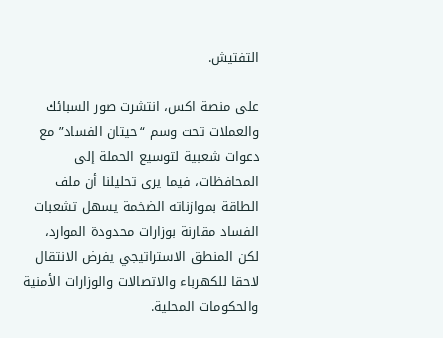التفتيش.

على منصة اكس، انتشرت صور السبائك والعملات تحت وسم “حيتان الفساد” مع دعوات شعبية لتوسيع الحملة إلى المحافظات، فيما يرى تحليلنا أن ملف الطاقة بموازناته الضخمة يسهل تشعبات الفساد مقارنة بوزارات محدودة الموارد، لكن المنطق الاستراتيجي يفرض الانتقال لاحقا للكهرباء والاتصالات والوزارات الأمنية والحكومات المحلية.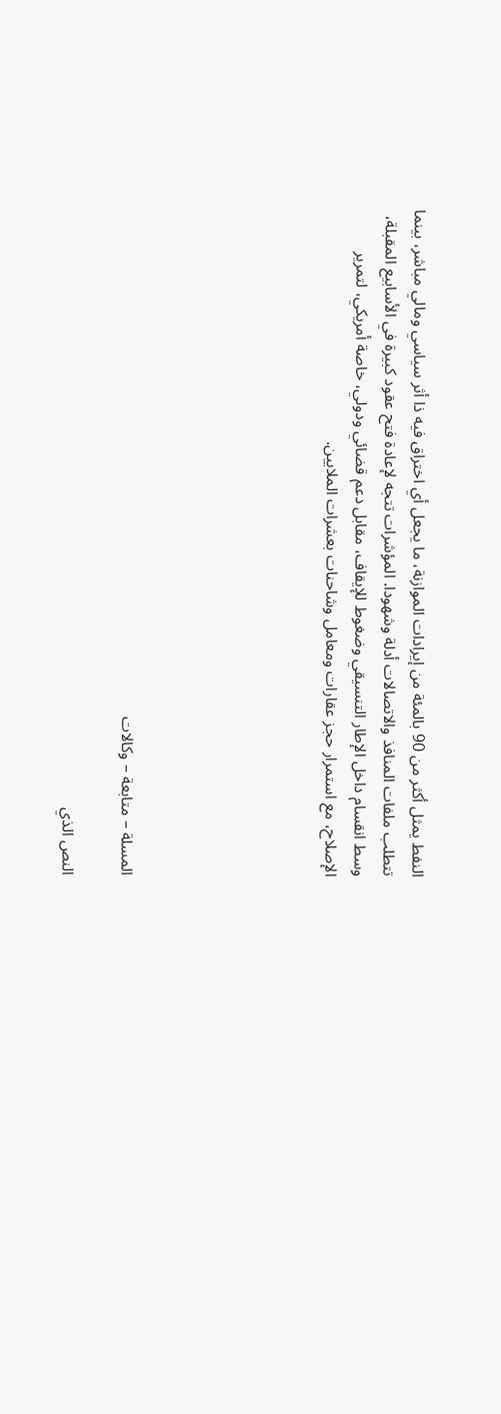النفط يمثل أكثر من 90 بالمئة من إيرادات الموازنة، ما يجعل أي اختراق فيه ذا أثر سياسي ومالي مباشر، بينما تتطلب ملفات المنافذ والاتصالات أدلة وشهودا. المؤشرات تتجه لإعادة فتح عقود كبيرة في الأسابيع المقبلة، وسط انقسام داخل الإطار التنسيقي وضغوط للإيقاف، مقابل دعم قضائي ودولي، خاصة أمريكي، لتمرير الإصلاح، مع استمرار حجز عقارات ومعامل وشاحنات بعشرات الملايين.






المسلة – متابعة – وكالات

النص الذي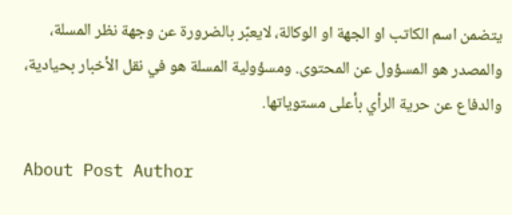يتضمن اسم الكاتب او الجهة او الوكالة، لايعبّر بالضرورة عن وجهة نظر المسلة، والمصدر هو المسؤول عن المحتوى. ومسؤولية المسلة هو في نقل الأخبار بحيادية، والدفاع عن حرية الرأي بأعلى مستوياتها.

About Post Author